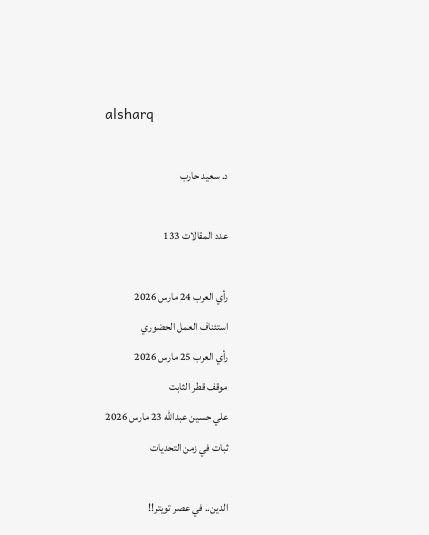alsharq

د. سعيد حارب

عدد المقالات 133

رأي العرب 24 مارس 2026
استئناف العمل الحضوري
رأي العرب 25 مارس 2026
موقف قطر الثابت
علي حسين عبدالله 23 مارس 2026
ثبات في زمن التحديات

الدين.. في عصر تويتر!!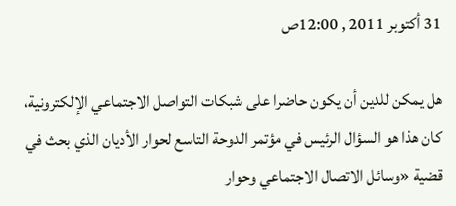31 أكتوبر 2011 , 12:00ص

هل يمكن للدين أن يكون حاضرا على شبكات التواصل الاجتماعي الإلكترونية، كان هذا هو السؤال الرئيس في مؤتمر الدوحة التاسع لحوار الأديان الذي بحث في قضية «وسائل الاتصال الاجتماعي وحوار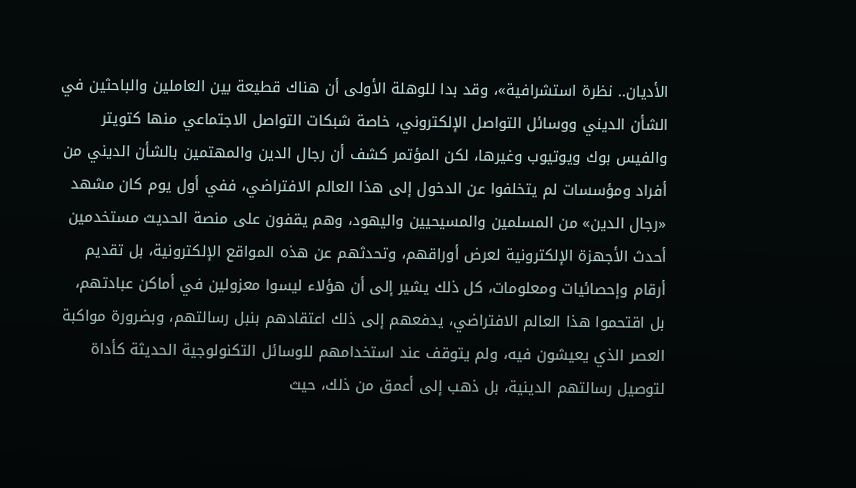الأديان.. نظرة استشرافية»، وقد بدا للوهلة الأولى أن هناك قطيعة بين العاملين والباحثين في الشأن الديني ووسائل التواصل الإلكتروني، خاصة شبكات التواصل الاجتماعي منها كتويتر والفيس بوك ويوتيوب وغيرها، لكن المؤتمر كشف أن رجال الدين والمهتمين بالشأن الديني من أفراد ومؤسسات لم يتخلفوا عن الدخول إلى هذا العالم الافتراضي، ففي أول يوم كان مشهد «رجال الدين» من المسلمين والمسيحيين واليهود، وهم يقفون على منصة الحديث مستخدمين أحدث الأجهزة الإلكترونية لعرض أوراقهم، وتحدثهم عن هذه المواقع الإلكترونية، بل تقديم أرقام وإحصائيات ومعلومات، كل ذلك يشير إلى أن هؤلاء ليسوا معزولين في أماكن عبادتهم، بل اقتحموا هذا العالم الافتراضي، يدفعهم إلى ذلك اعتقادهم بنبل رسالتهم، وبضرورة مواكبة العصر الذي يعيشون فيه، ولم يتوقف عند استخدامهم للوسائل التكنولوجية الحديثة كأداة لتوصيل رسالتهم الدينية، بل ذهب إلى أعمق من ذلك، حيث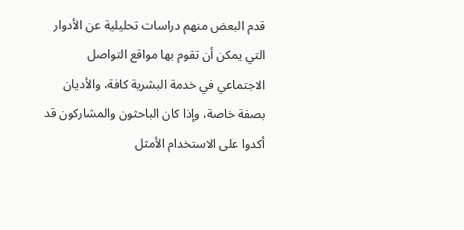قدم البعض منهم دراسات تحليلية عن الأدوار التي يمكن أن تقوم بها مواقع التواصل الاجتماعي في خدمة البشرية كافة، والأديان بصفة خاصة، وإذا كان الباحثون والمشاركون قد أكدوا على الاستخدام الأمثل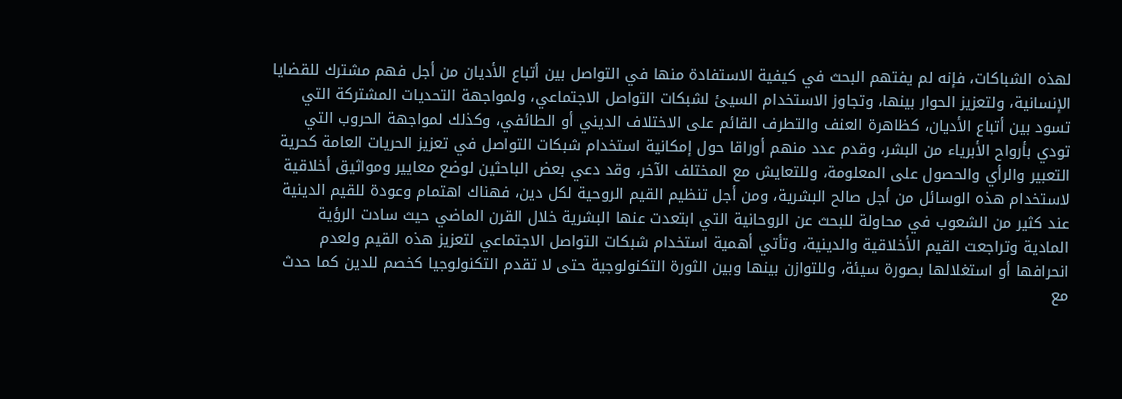لهذه الشباكات، فإنه لم يفتهم البحث في كيفية الاستفادة منها في التواصل بين أتباع الأديان من أجل فهم مشترك للقضايا الإنسانية، ولتعزيز الحوار بينها، وتجاوز الاستخدام السيئ لشبكات التواصل الاجتماعي، ولمواجهة التحديات المشتركة التي تسود بين أتباع الأديان، كظاهرة العنف والتطرف القائم على الاختلاف الديني أو الطائفي، وكذلك لمواجهة الحروب التي تودي بأرواح الأبرياء من البشر، وقدم عدد منهم أوراقا حول إمكانية استخدام شبكات التواصل في تعزيز الحريات العامة كحرية التعبير والرأي والحصول على المعلومة، وللتعايش مع المختلف الآخر، وقد دعي بعض الباحثين لوضع معايير ومواثيق أخلاقية لاستخدام هذه الوسائل من أجل صالح البشرية، ومن أجل تنظيم القيم الروحية لكل دين، فهناك اهتمام وعودة للقيم الدينية عند كثير من الشعوب في محاولة للبحث عن الروحانية التي ابتعدت عنها البشرية خلال القرن الماضي حيث سادت الرؤية المادية وتراجعت القيم الأخلاقية والدينية، وتأتي أهمية استخدام شبكات التواصل الاجتماعي لتعزيز هذه القيم ولعدم انحرافها أو استغلالها بصورة سيئة، وللتوازن بينها وبين الثورة التكنولوجية حتى لا تقدم التكنولوجيا كخصم للدين كما حدث مع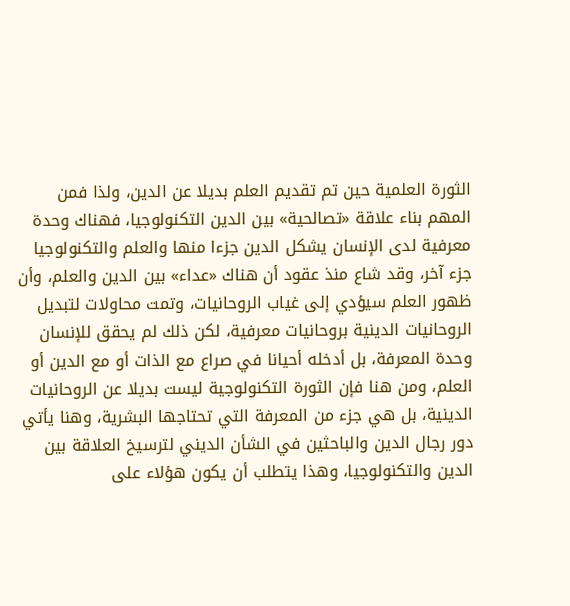الثورة العلمية حين تم تقديم العلم بديلا عن الدين، ولذا فمن المهم بناء علاقة «تصالحية» بين الدين التكنولوجيا، فهناك وحدة معرفية لدى الإنسان يشكل الدين جزءا منها والعلم والتكنولوجيا جزء آخر، وقد شاع منذ عقود أن هناك «عداء» بين الدين والعلم، وأن ظهور العلم سيؤدي إلى غياب الروحانيات، وتمت محاولات لتبديل الروحانيات الدينية بروحانيات معرفية، لكن ذلك لم يحقق للإنسان وحدة المعرفة، بل أدخله أحيانا في صراع مع الذات أو مع الدين أو العلم، ومن هنا فإن الثورة التكنولوجية ليست بديلا عن الروحانيات الدينية، بل هي جزء من المعرفة التي تحتاجها البشرية، وهنا يأتي دور رجال الدين والباحثين في الشأن الديني لترسيخ العلاقة بين الدين والتكنولوجيا، وهذا يتطلب أن يكون هؤلاء على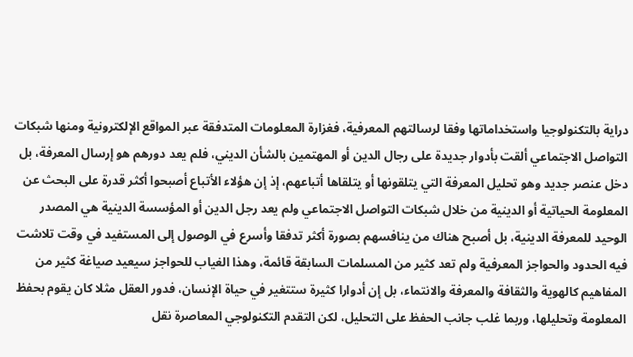دراية بالتكنولوجيا واستخداماتها وفقا لرسالتهم المعرفية، فغزارة المعلومات المتدفقة عبر المواقع الإلكترونية ومنها شبكات التواصل الاجتماعي ألقت بأدوار جديدة على رجال الدين أو المهتمين بالشأن الديني، فلم يعد دورهم هو إرسال المعرفة، بل دخل عنصر جديد وهو تحليل المعرفة التي يتلقونها أو يتلقاها أتباعهم، إذ إن هؤلاء الأتباع أصبحوا أكثر قدرة على البحث عن المعلومة الحياتية أو الدينية من خلال شبكات التواصل الاجتماعي ولم يعد رجل الدين أو المؤسسة الدينية هي المصدر الوحيد للمعرفة الدينية، بل أصبح هناك من ينافسهم بصورة أكثر تدفقا وأسرع في الوصول إلى المستفيد في وقت تلاشت فيه الحدود والحواجز المعرفية ولم تعد كثير من المسلمات السابقة قائمة، وهذا الغياب للحواجز سيعيد صياغة كثير من المفاهيم كالهوية والثقافة والمعرفة والانتماء، بل إن أدوارا كثيرة ستتغير في حياة الإنسان، فدور العقل مثلا كان يقوم بحفظ المعلومة وتحليلها، وربما غلب جانب الحفظ على التحليل، لكن التقدم التكنولوجي المعاصرة نقل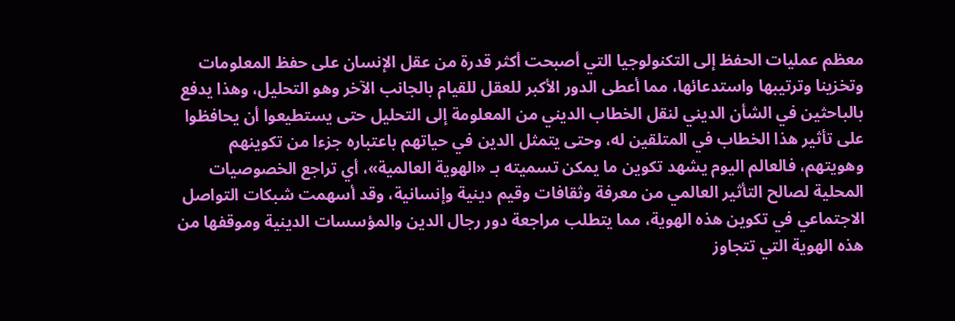معظم عمليات الحفظ إلى التكنولوجيا التي أصبحت أكثر قدرة من عقل الإنسان على حفظ المعلومات وتخزينا وترتيبها واستدعائها، مما أعطى الدور الأكبر للعقل للقيام بالجانب الآخر وهو التحليل، وهذا يدفع بالباحثين في الشأن الديني لنقل الخطاب الديني من المعلومة إلى التحليل حتى يستطيعوا أن يحافظوا على تأثير هذا الخطاب في المتلقين له، وحتى يتمثل الدين في حياتهم باعتباره جزءا من تكوينهم وهويتهم، فالعالم اليوم يشهد تكوين ما يمكن تسميته بـ «الهوية العالمية»، أي تراجع الخصوصيات المحلية لصالح التأثير العالمي من معرفة وثقافات وقيم دينية وإنسانية، وقد أسهمت شبكات التواصل الاجتماعي في تكوين هذه الهوية، مما يتطلب مراجعة دور رجال الدين والمؤسسات الدينية وموقفها من هذه الهوية التي تتجاوز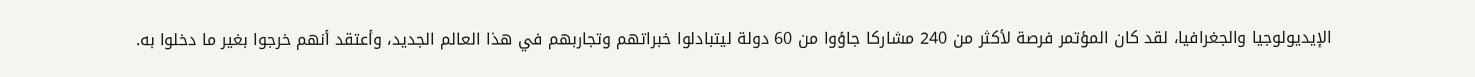الإيديولوجيا والجغرافيا، لقد كان المؤتمر فرصة لأكثر من 240 مشاركا جاؤوا من 60 دولة ليتبادلوا خبراتهم وتجاربهم في هذا العالم الجديد، وأعتقد أنهم خرجوا بغير ما دخلوا به.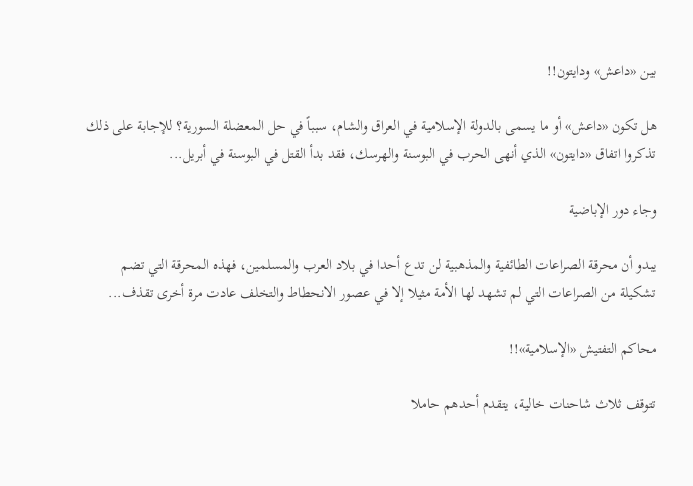بين «داعش» ودايتون!!

هل تكون «داعش» أو ما يسمى بالدولة الإسلامية في العراق والشام، سبباً في حل المعضلة السورية؟ للإجابة على ذلك تذكروا اتفاق «دايتون» الذي أنهى الحرب في البوسنة والهرسك، فقد بدأ القتل في البوسنة في أبريل...

وجاء دور الإباضية

يبدو أن محرقة الصراعات الطائفية والمذهبية لن تدع أحدا في بلاد العرب والمسلمين، فهذه المحرقة التي تضم تشكيلة من الصراعات التي لم تشهد لها الأمة مثيلا إلا في عصور الانحطاط والتخلف عادت مرة أخرى تقذف...

محاكم التفتيش «الإسلامية»!!

تتوقف ثلاث شاحنات خالية، يتقدم أحدهم حاملا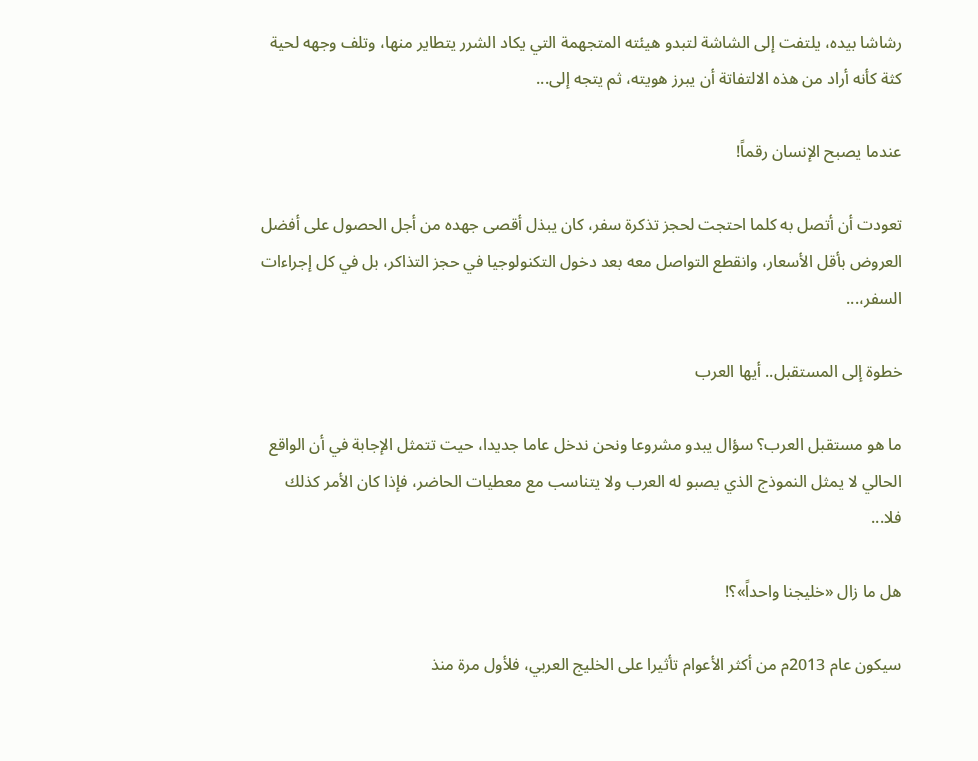رشاشا بيده، يلتفت إلى الشاشة لتبدو هيئته المتجهمة التي يكاد الشرر يتطاير منها، وتلف وجهه لحية كثة كأنه أراد من هذه الالتفاتة أن يبرز هويته، ثم يتجه إلى...

عندما يصبح الإنسان رقماً!

تعودت أن أتصل به كلما احتجت لحجز تذكرة سفر، كان يبذل أقصى جهده من أجل الحصول على أفضل العروض بأقل الأسعار، وانقطع التواصل معه بعد دخول التكنولوجيا في حجز التذاكر، بل في كل إجراءات السفر،...

خطوة إلى المستقبل.. أيها العرب

ما هو مستقبل العرب؟ سؤال يبدو مشروعا ونحن ندخل عاما جديدا، حيت تتمثل الإجابة في أن الواقع الحالي لا يمثل النموذج الذي يصبو له العرب ولا يتناسب مع معطيات الحاضر، فإذا كان الأمر كذلك فلا...

هل ما زال «خليجنا واحداً»؟!

سيكون عام 2013م من أكثر الأعوام تأثيرا على الخليج العربي، فلأول مرة منذ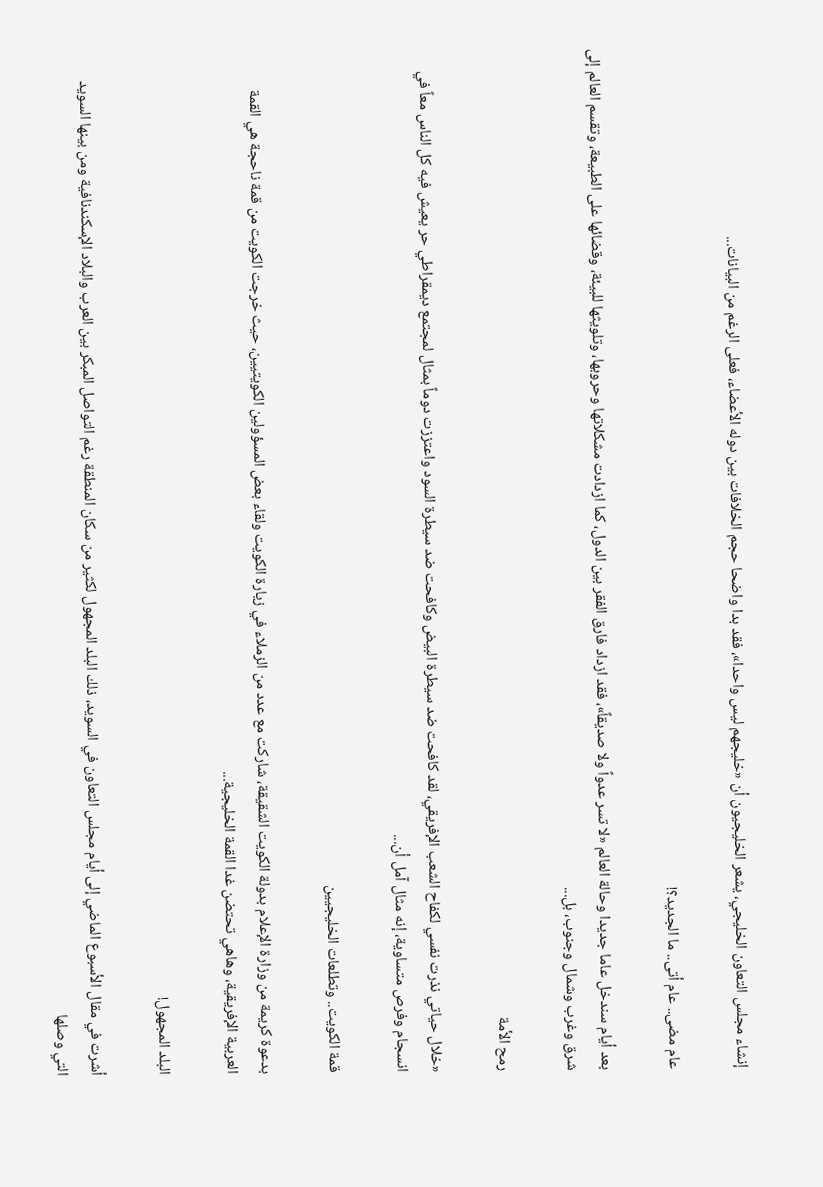إنشاء مجلس التعاون الخليجي، يشعر الخليجيون أن «خليجهم ليس واحدا»، فقد بدا واضحا حجم الخلافات بين دوله الأعضاء، فعلى الرغم من البيانات...

عام مضى.. عام أتى.. ما الجديد؟!

بعد أيام سندخل عاما جديدا وحالة العالم «لا تسر عدواً ولا صديقاً»، فقد ازداد فارق الفقر بين الدول، كما ازدادت مشكلاتها وحروبها، وتلويثها للبيئة، وقضائها على الطبيعة، وتقسم العالم إلى شرق وغرب وشمال وجنوب، بل...

رمح الأمة

«خلال حياتي نذرت نفسي لكفاح الشعب الإفريقي، لقد كافحت ضد سيطرة البيض وكافحت ضد سيطرة السود واعتززت دوماً بمثال لمجتمع ديمقراطي حر يعيش فيه كل الناس معاً في انسجام وفرص متساوية، إنه مثال آمل أن...

قمة الكويت.. وتطلعات الخليجيين

بدعوة كريمة من وزارة الإعلام بدولة الكويت الشقيقة، شاركت مع عدد من الزملاء في زيارة الكويت ولقاء بعض المسؤولين الكويتيين، حيث خرجت الكويت من قمة ناحجة هي القمة العربية الإفريقية، وهاهي تحتضن غدا القمة الخليجية...

البلد المجهول!

أشرت في مقال الأسبوع الماضي إلى أيام مجلس التعاون في السويد، ذلك البلد المجهول لكثير من سكان المنطقة رغم التواصل المبكر بين العرب والبلاد الإسكندنافية ومن بينها السويد التي وصلها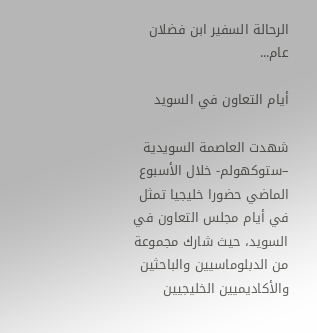الرحالة السفير ابن فضلان عام...

أيام التعاون في السويد

شهدت العاصمة السويدية –ستوكهولم- خلال الأسبوع الماضي حضورا خليجيا تمثل في أيام مجلس التعاون في السويد، حيث شارك مجموعة من الدبلوماسيين والباحثين والأكاديميين الخليجيين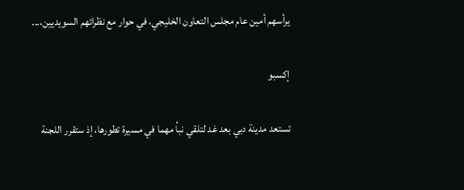يرأسهم أمين عام مجلس التعاون الخليجي، في حوار مع نظرائهم السويديين،...

إكسبو

تستعد مدينة دبي بعد غد لتلقي نبأ مهما في مسيرة تطورها، إذ ستقرر اللجنة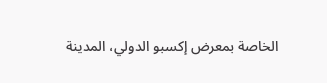الخاصة بمعرض إكسبو الدولي، المدينة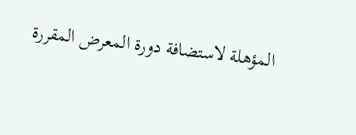المؤهلة لاستضافة دورة المعرض المقررة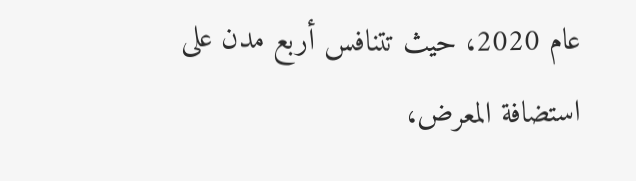عام 2020، حيث تتنافس أربع مدن على استضافة المعرض،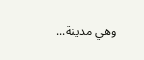وهي مدينة...